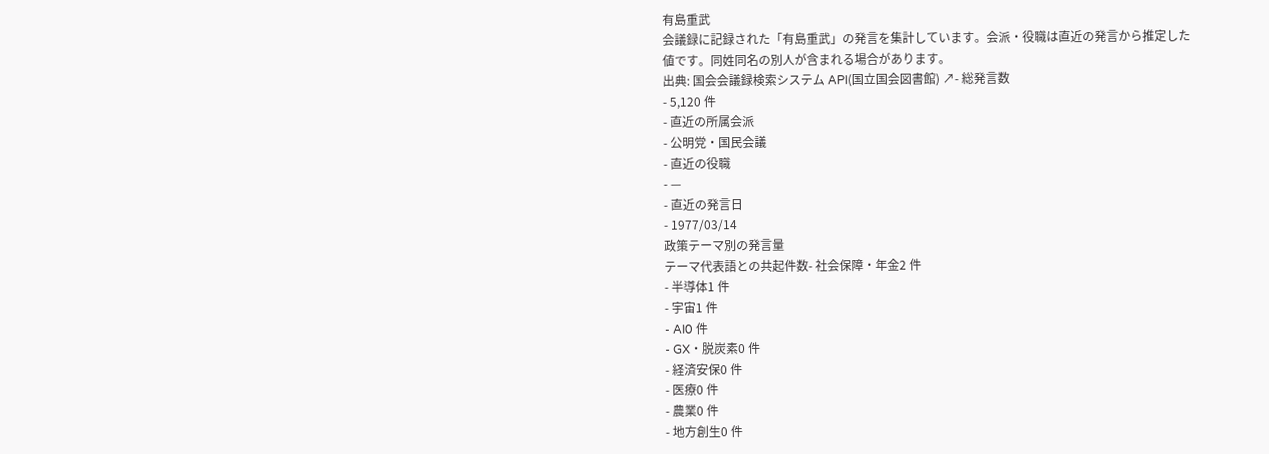有島重武
会議録に記録された「有島重武」の発言を集計しています。会派・役職は直近の発言から推定した値です。同姓同名の別人が含まれる場合があります。
出典: 国会会議録検索システム API(国立国会図書館) ↗- 総発言数
- 5,120 件
- 直近の所属会派
- 公明党・国民会議
- 直近の役職
- —
- 直近の発言日
- 1977/03/14
政策テーマ別の発言量
テーマ代表語との共起件数- 社会保障・年金2 件
- 半導体1 件
- 宇宙1 件
- AI0 件
- GX・脱炭素0 件
- 経済安保0 件
- 医療0 件
- 農業0 件
- 地方創生0 件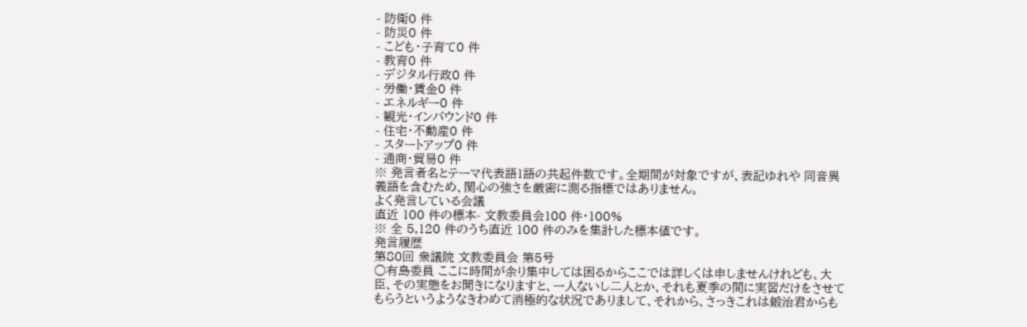- 防衛0 件
- 防災0 件
- こども・子育て0 件
- 教育0 件
- デジタル行政0 件
- 労働・賃金0 件
- エネルギー0 件
- 観光・インバウンド0 件
- 住宅・不動産0 件
- スタートアップ0 件
- 通商・貿易0 件
※ 発言者名とテーマ代表語1語の共起件数です。全期間が対象ですが、表記ゆれや 同音異義語を含むため、関心の強さを厳密に測る指標ではありません。
よく発言している会議
直近 100 件の標本- 文教委員会100 件・100%
※ 全 5,120 件のうち直近 100 件のみを集計した標本値です。
発言履歴
第80回 衆議院 文教委員会 第5号
○有島委員 ここに時間が余り集中しては困るからここでは詳しくは申しませんけれども、大臣、その実態をお聞きになりますと、一人ないし二人とか、それも夏季の間に実習だけをさせてもらうというようなきわめて消極的な状況でありまして、それから、さっきこれは鍛治君からも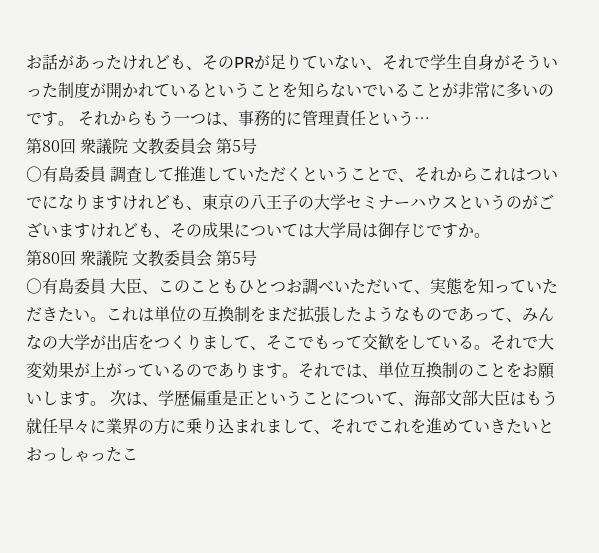お話があったけれども、そのPRが足りていない、それで学生自身がそういった制度が開かれているということを知らないでいることが非常に多いのです。 それからもう一つは、事務的に管理責任という…
第80回 衆議院 文教委員会 第5号
○有島委員 調査して推進していただくということで、それからこれはついでになりますけれども、東京の八王子の大学セミナーハウスというのがございますけれども、その成果については大学局は御存じですか。
第80回 衆議院 文教委員会 第5号
○有島委員 大臣、このこともひとつお調べいただいて、実態を知っていただきたい。これは単位の互換制をまだ拡張したようなものであって、みんなの大学が出店をつくりまして、そこでもって交歓をしている。それで大変効果が上がっているのであります。それでは、単位互換制のことをお願いします。 次は、学歴偏重是正ということについて、海部文部大臣はもう就任早々に業界の方に乗り込まれまして、それでこれを進めていきたいとおっしゃったこ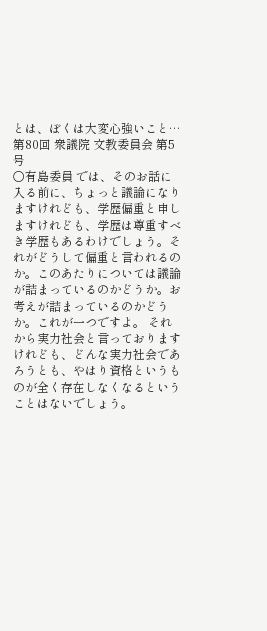とは、ぼくは大変心強いこと…
第80回 衆議院 文教委員会 第5号
○有島委員 では、そのお話に入る前に、ちょっと議論になりますけれども、学歴偏重と申しますけれども、学歴は尊重すべき学歴もあるわけでしょう。それがどうして偏重と言われるのか。このあたりについては議論が詰まっているのかどうか。お考えが詰まっているのかどうか。これが一つですよ。 それから実力社会と言っておりますけれども、どんな実力社会であろうとも、やはり資格というものが全く存在しなくなるということはないでしょう。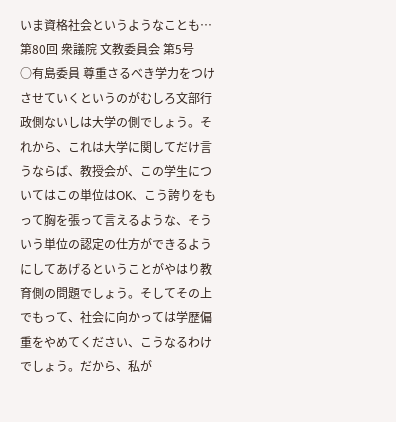いま資格社会というようなことも…
第80回 衆議院 文教委員会 第5号
○有島委員 尊重さるべき学力をつけさせていくというのがむしろ文部行政側ないしは大学の側でしょう。それから、これは大学に関してだけ言うならば、教授会が、この学生についてはこの単位はOK、こう誇りをもって胸を張って言えるような、そういう単位の認定の仕方ができるようにしてあげるということがやはり教育側の問題でしょう。そしてその上でもって、社会に向かっては学歴偏重をやめてください、こうなるわけでしょう。だから、私が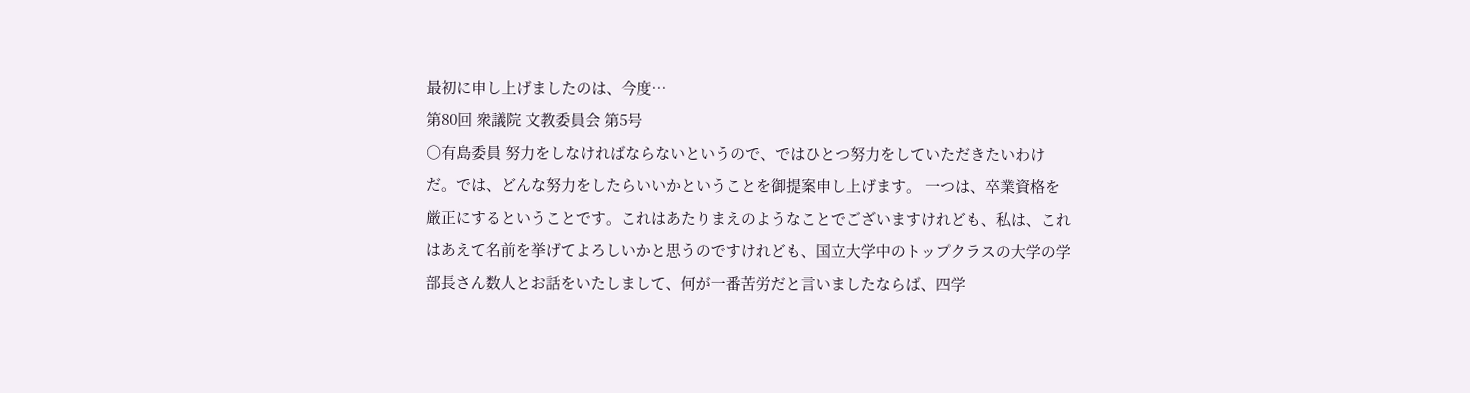最初に申し上げましたのは、今度…
第80回 衆議院 文教委員会 第5号
○有島委員 努力をしなければならないというので、ではひとつ努力をしていただきたいわけだ。では、どんな努力をしたらいいかということを御提案申し上げます。 一つは、卒業資格を厳正にするということです。これはあたりまえのようなことでございますけれども、私は、これはあえて名前を挙げてよろしいかと思うのですけれども、国立大学中のトップクラスの大学の学部長さん数人とお話をいたしまして、何が一番苦労だと言いましたならば、四学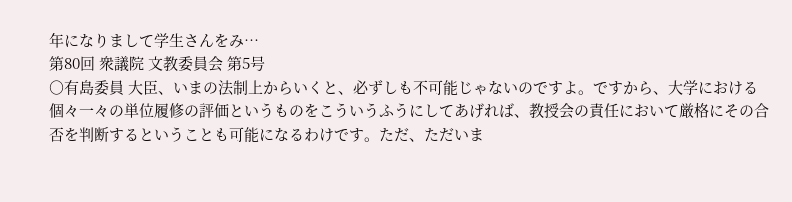年になりまして学生さんをみ…
第80回 衆議院 文教委員会 第5号
○有島委員 大臣、いまの法制上からいくと、必ずしも不可能じゃないのですよ。ですから、大学における個々一々の単位履修の評価というものをこういうふうにしてあげれば、教授会の責任において厳格にその合否を判断するということも可能になるわけです。ただ、ただいま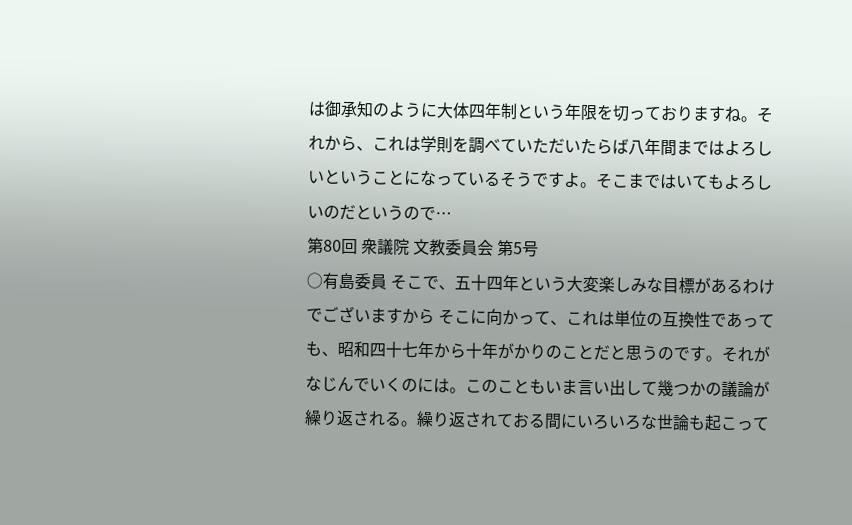は御承知のように大体四年制という年限を切っておりますね。それから、これは学則を調べていただいたらば八年間まではよろしいということになっているそうですよ。そこまではいてもよろしいのだというので…
第80回 衆議院 文教委員会 第5号
○有島委員 そこで、五十四年という大変楽しみな目標があるわけでございますから そこに向かって、これは単位の互換性であっても、昭和四十七年から十年がかりのことだと思うのです。それがなじんでいくのには。このこともいま言い出して幾つかの議論が繰り返される。繰り返されておる間にいろいろな世論も起こって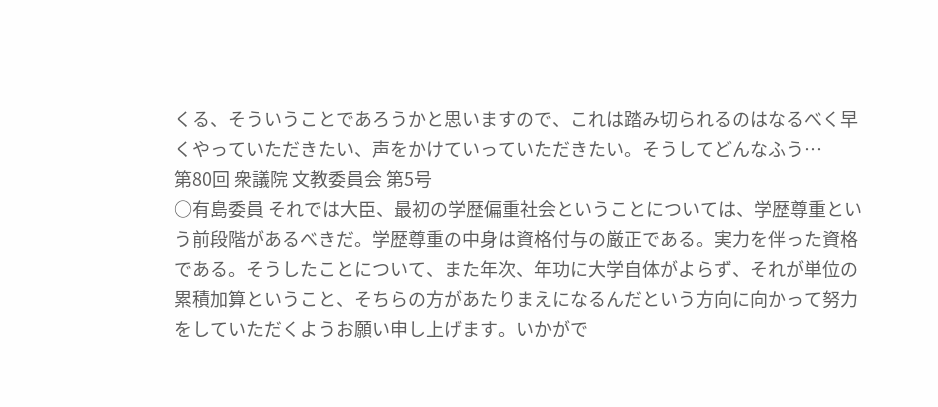くる、そういうことであろうかと思いますので、これは踏み切られるのはなるべく早くやっていただきたい、声をかけていっていただきたい。そうしてどんなふう…
第80回 衆議院 文教委員会 第5号
○有島委員 それでは大臣、最初の学歴偏重社会ということについては、学歴尊重という前段階があるべきだ。学歴尊重の中身は資格付与の厳正である。実力を伴った資格である。そうしたことについて、また年次、年功に大学自体がよらず、それが単位の累積加算ということ、そちらの方があたりまえになるんだという方向に向かって努力をしていただくようお願い申し上げます。いかがで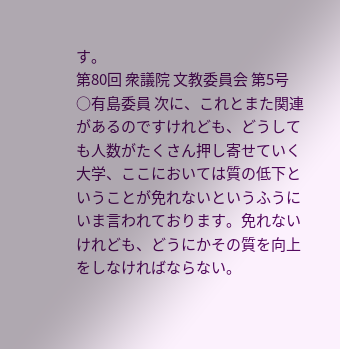す。
第80回 衆議院 文教委員会 第5号
○有島委員 次に、これとまた関連があるのですけれども、どうしても人数がたくさん押し寄せていく大学、ここにおいては質の低下ということが免れないというふうにいま言われております。免れないけれども、どうにかその質を向上をしなければならない。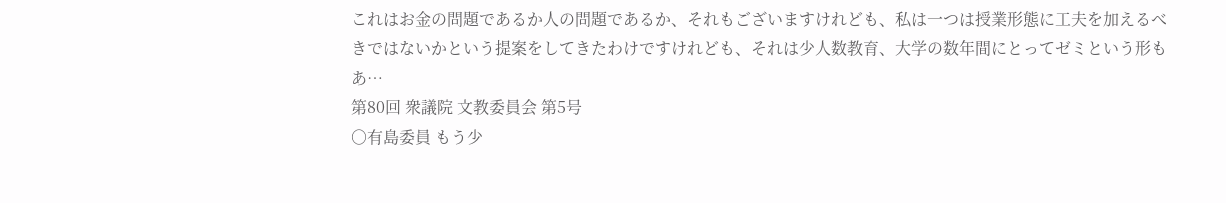これはお金の問題であるか人の問題であるか、それもございますけれども、私は一つは授業形態に工夫を加えるべきではないかという提案をしてきたわけですけれども、それは少人数教育、大学の数年間にとってゼミという形もあ…
第80回 衆議院 文教委員会 第5号
○有島委員 もう少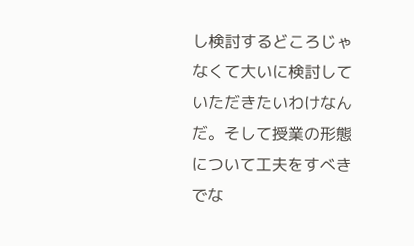し検討するどころじゃなくて大いに検討していただきたいわけなんだ。そして授業の形態について工夫をすべきでな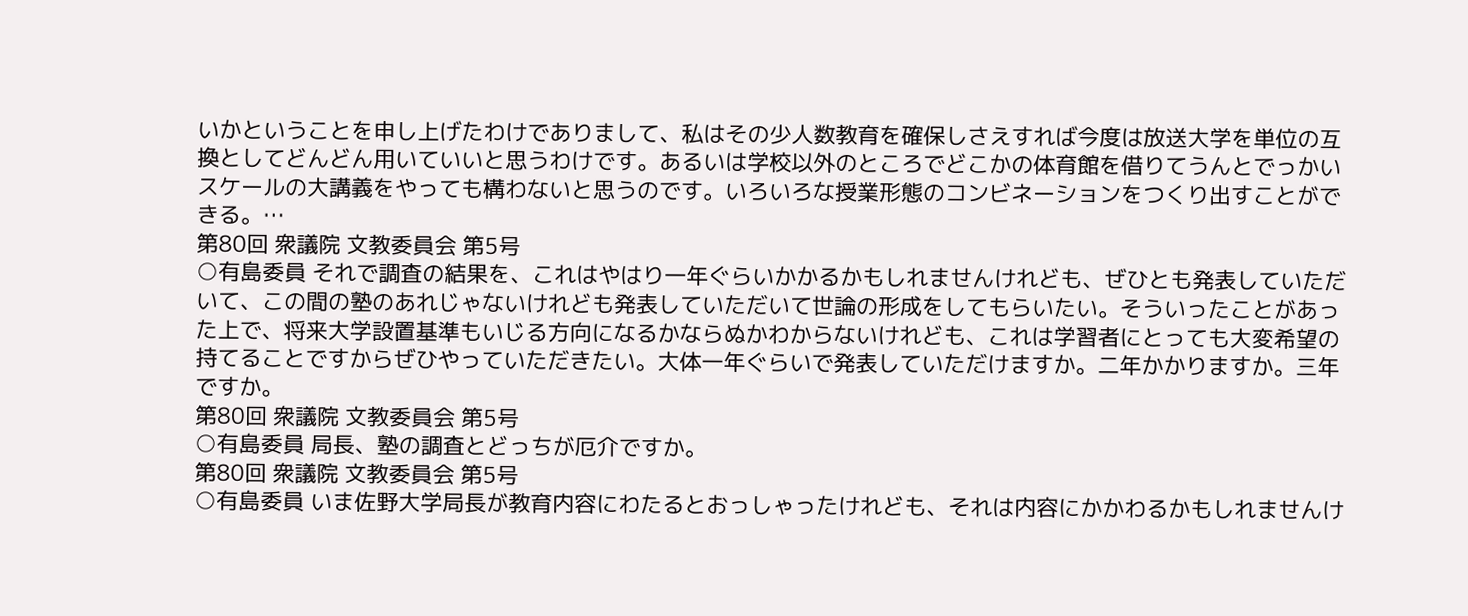いかということを申し上げたわけでありまして、私はその少人数教育を確保しさえすれば今度は放送大学を単位の互換としてどんどん用いていいと思うわけです。あるいは学校以外のところでどこかの体育館を借りてうんとでっかいスケールの大講義をやっても構わないと思うのです。いろいろな授業形態のコンビネーションをつくり出すことができる。…
第80回 衆議院 文教委員会 第5号
○有島委員 それで調査の結果を、これはやはり一年ぐらいかかるかもしれませんけれども、ぜひとも発表していただいて、この間の塾のあれじゃないけれども発表していただいて世論の形成をしてもらいたい。そういったことがあった上で、将来大学設置基準もいじる方向になるかならぬかわからないけれども、これは学習者にとっても大変希望の持てることですからぜひやっていただきたい。大体一年ぐらいで発表していただけますか。二年かかりますか。三年ですか。
第80回 衆議院 文教委員会 第5号
○有島委員 局長、塾の調査とどっちが厄介ですか。
第80回 衆議院 文教委員会 第5号
○有島委員 いま佐野大学局長が教育内容にわたるとおっしゃったけれども、それは内容にかかわるかもしれませんけ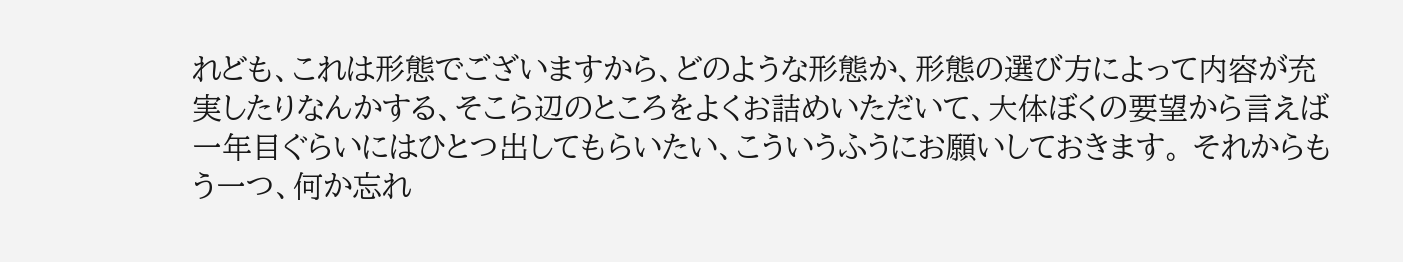れども、これは形態でございますから、どのような形態か、形態の選び方によって内容が充実したりなんかする、そこら辺のところをよくお詰めいただいて、大体ぼくの要望から言えば一年目ぐらいにはひとつ出してもらいたい、こういうふうにお願いしておきます。 それからもう一つ、何か忘れ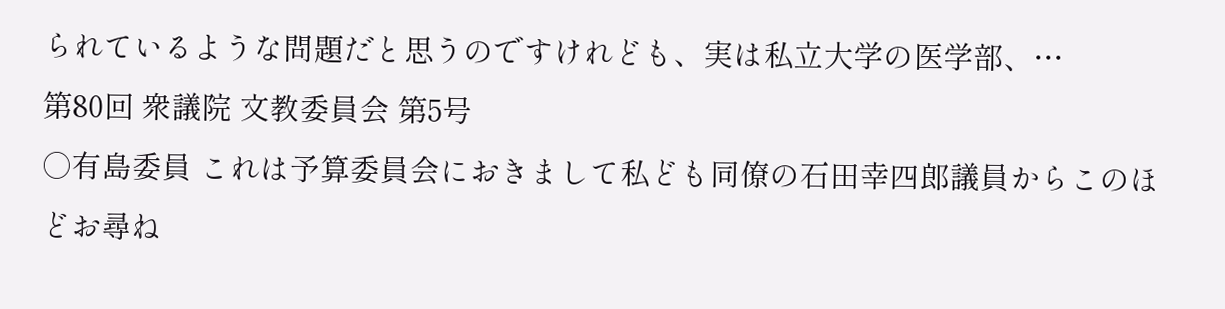られているような問題だと思うのですけれども、実は私立大学の医学部、…
第80回 衆議院 文教委員会 第5号
○有島委員 これは予算委員会におきまして私ども同僚の石田幸四郎議員からこのほどお尋ね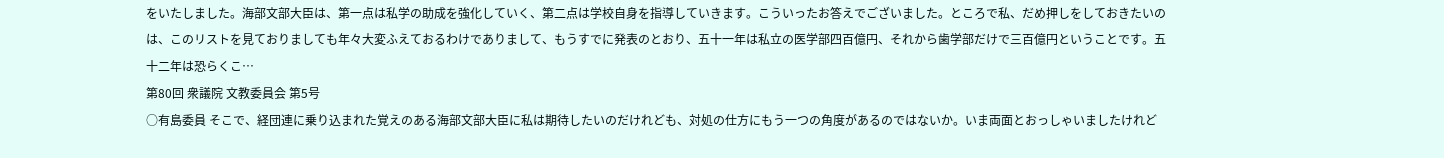をいたしました。海部文部大臣は、第一点は私学の助成を強化していく、第二点は学校自身を指導していきます。こういったお答えでございました。ところで私、だめ押しをしておきたいのは、このリストを見ておりましても年々大変ふえておるわけでありまして、もうすでに発表のとおり、五十一年は私立の医学部四百億円、それから歯学部だけで三百億円ということです。五十二年は恐らくこ…
第80回 衆議院 文教委員会 第5号
○有島委員 そこで、経団連に乗り込まれた覚えのある海部文部大臣に私は期待したいのだけれども、対処の仕方にもう一つの角度があるのではないか。いま両面とおっしゃいましたけれど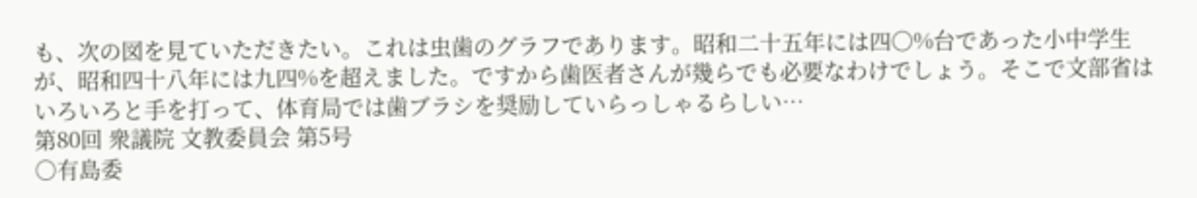も、次の図を見ていただきたい。これは虫歯のグラフであります。昭和二十五年には四〇%台であった小中学生が、昭和四十八年には九四%を超えました。ですから歯医者さんが幾らでも必要なわけでしょう。そこで文部省はいろいろと手を打って、体育局では歯ブラシを奨励していらっしゃるらしい…
第80回 衆議院 文教委員会 第5号
○有島委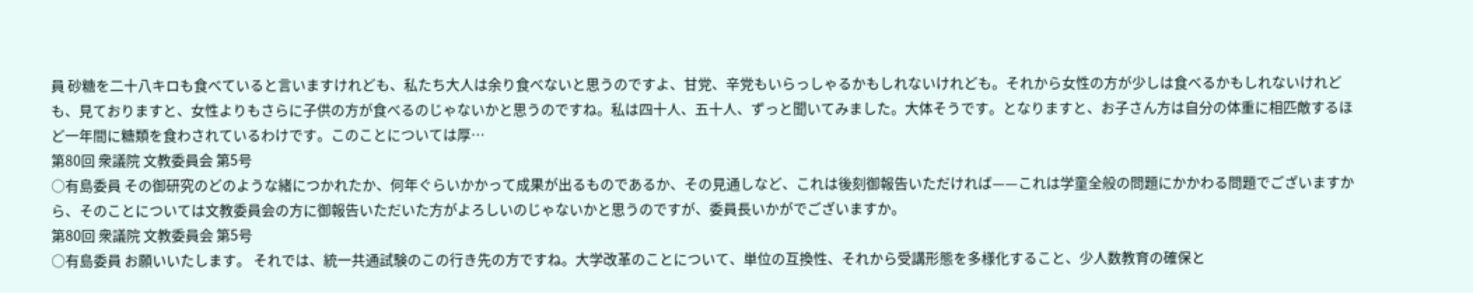員 砂糖を二十八キロも食べていると言いますけれども、私たち大人は余り食べないと思うのですよ、甘党、辛党もいらっしゃるかもしれないけれども。それから女性の方が少しは食べるかもしれないけれども、見ておりますと、女性よりもさらに子供の方が食べるのじゃないかと思うのですね。私は四十人、五十人、ずっと聞いてみました。大体そうです。となりますと、お子さん方は自分の体重に相匹敵するほど一年間に糖類を食わされているわけです。このことについては厚…
第80回 衆議院 文教委員会 第5号
○有島委員 その御研究のどのような緒につかれたか、何年ぐらいかかって成果が出るものであるか、その見通しなど、これは後刻御報告いただければ——これは学童全般の問題にかかわる問題でございますから、そのことについては文教委員会の方に御報告いただいた方がよろしいのじゃないかと思うのですが、委員長いかがでございますか。
第80回 衆議院 文教委員会 第5号
○有島委員 お願いいたします。 それでは、統一共通試験のこの行き先の方ですね。大学改革のことについて、単位の互換性、それから受講形態を多様化すること、少人数教育の確保と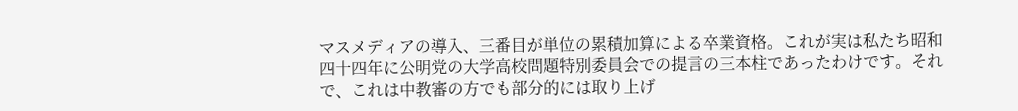マスメディアの導入、三番目が単位の累積加算による卒業資格。これが実は私たち昭和四十四年に公明党の大学高校問題特別委員会での提言の三本柱であったわけです。それで、これは中教審の方でも部分的には取り上げ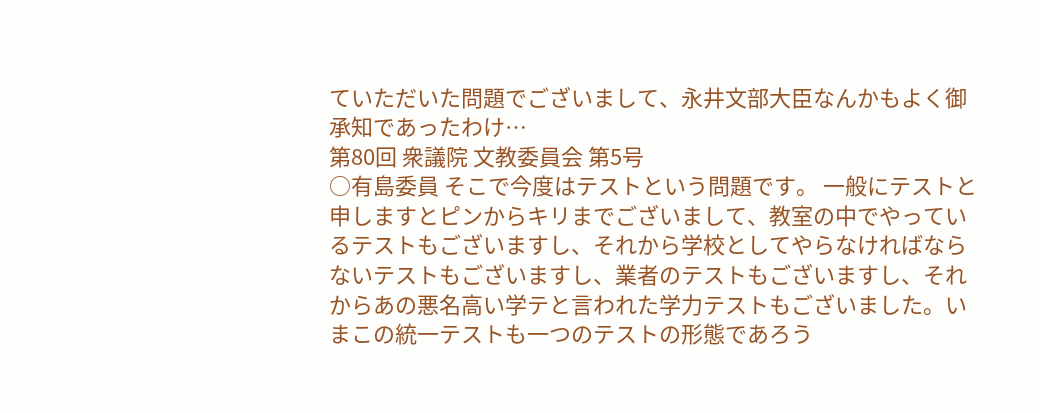ていただいた問題でございまして、永井文部大臣なんかもよく御承知であったわけ…
第80回 衆議院 文教委員会 第5号
○有島委員 そこで今度はテストという問題です。 一般にテストと申しますとピンからキリまでございまして、教室の中でやっているテストもございますし、それから学校としてやらなければならないテストもございますし、業者のテストもございますし、それからあの悪名高い学テと言われた学力テストもございました。いまこの統一テストも一つのテストの形態であろう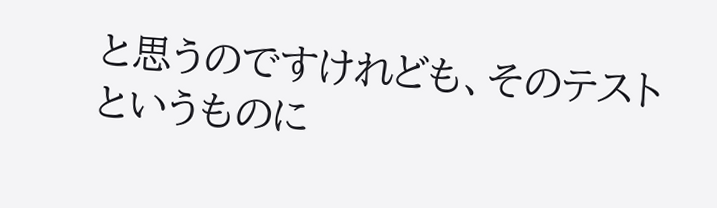と思うのですけれども、そのテストというものに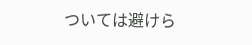ついては避けら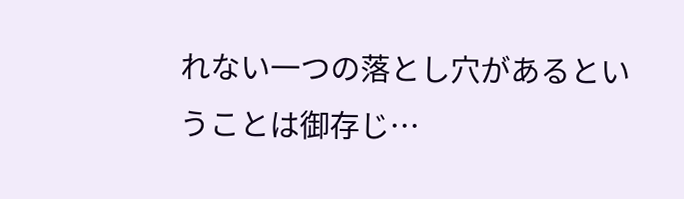れない一つの落とし穴があるということは御存じ…